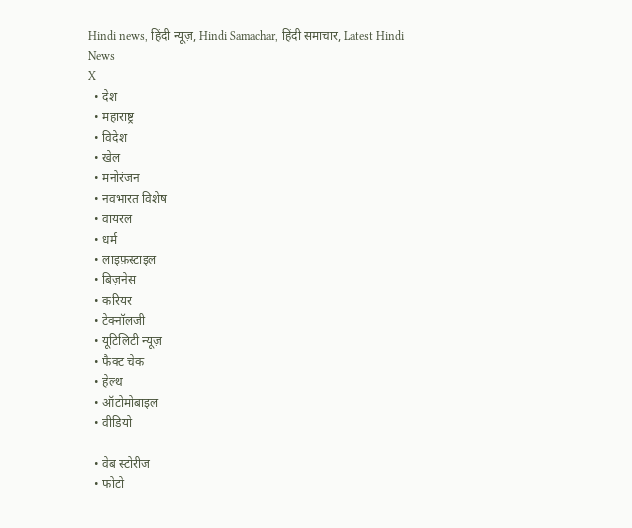Hindi news, हिंदी न्यूज़, Hindi Samachar, हिंदी समाचार, Latest Hindi News
X
  • देश
  • महाराष्ट्र
  • विदेश
  • खेल
  • मनोरंजन
  • नवभारत विशेष
  • वायरल
  • धर्म
  • लाइफ़स्टाइल
  • बिज़नेस
  • करियर
  • टेक्नॉलजी
  • यूटिलिटी न्यूज़
  • फैक्ट चेक
  • हेल्थ
  • ऑटोमोबाइल
  • वीडियो

  • वेब स्टोरीज
  • फोटो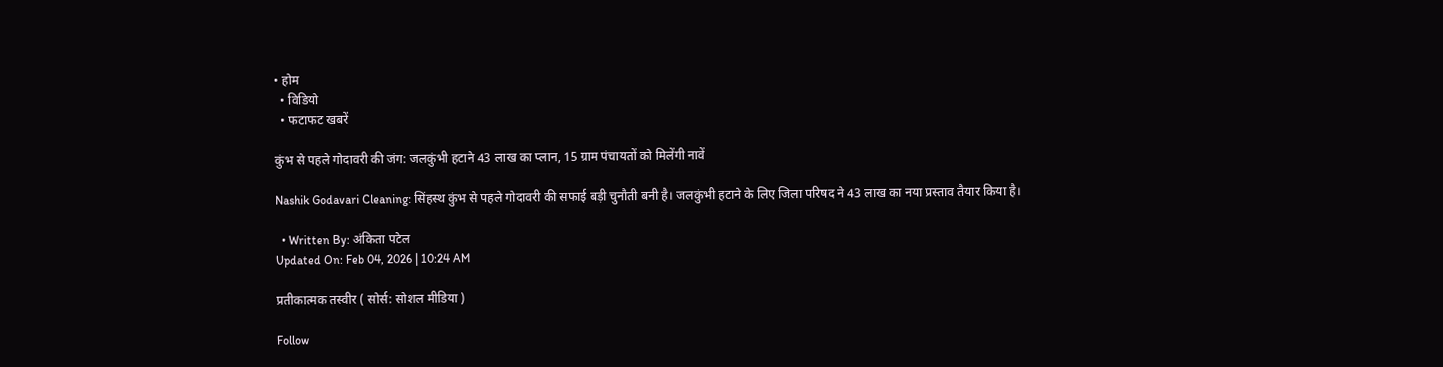• होम
  • विडियो
  • फटाफट खबरें

कुंभ से पहले गोदावरी की जंग: जलकुंभी हटाने 43 लाख का प्लान, 15 ग्राम पंचायतों को मिलेंगी नावें

Nashik Godavari Cleaning: सिंहस्थ कुंभ से पहले गोदावरी की सफाई बड़ी चुनौती बनी है। जलकुंभी हटाने के लिए जिला परिषद ने 43 लाख का नया प्रस्ताव तैयार किया है।

  • Written By: अंकिता पटेल
Updated On: Feb 04, 2026 | 10:24 AM

प्रतीकात्मक तस्वीर ( सोर्स: सोशल मीडिया )

Follow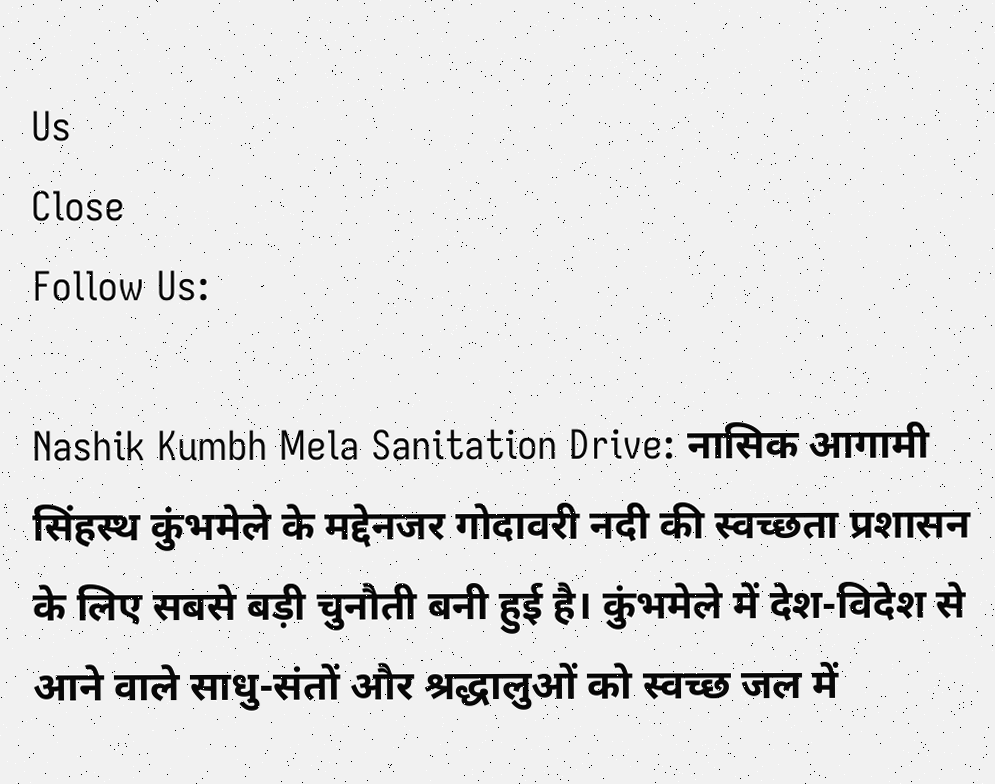Us
Close
Follow Us:

Nashik Kumbh Mela Sanitation Drive: नासिक आगामी सिंहस्थ कुंभमेले के मद्देनजर गोदावरी नदी की स्वच्छता प्रशासन के लिए सबसे बड़ी चुनौती बनी हुई है। कुंभमेले में देश-विदेश से आने वाले साधु-संतों और श्रद्धालुओं को स्वच्छ जल में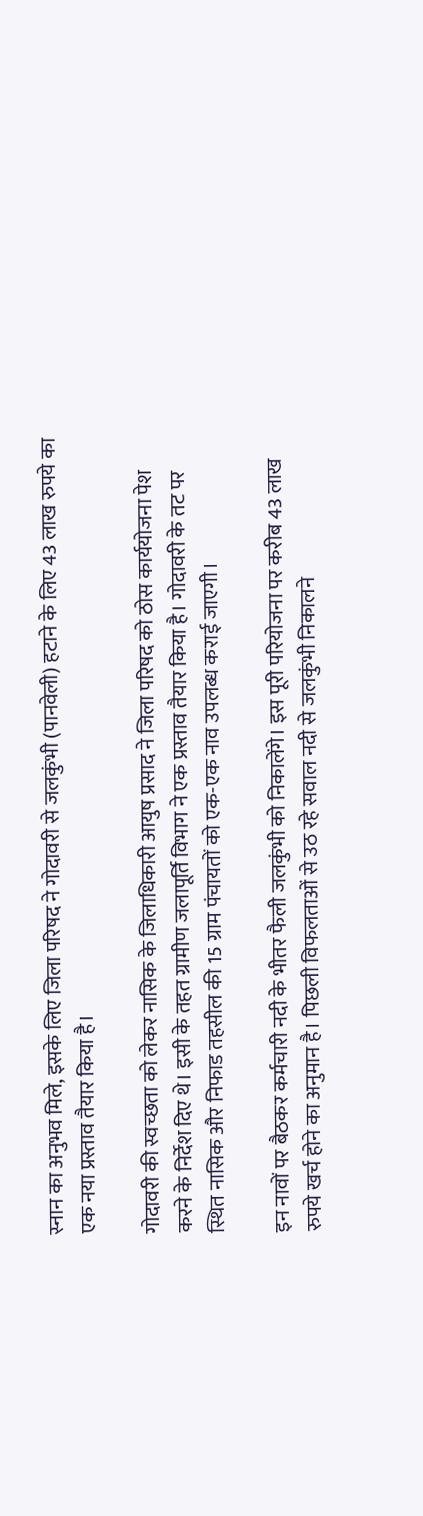स्नान का अनुभव मिले, इसके लिए जिला परिषद ने गोदावरी से जलकुंभी (पानवेली) हटाने के लिए 43 लाख रुपये का एक नया प्रस्ताव तैयार किया है।

गोदावरी की स्वच्छता को लेकर नासिक के जिलाधिकारी आयुष प्रसाद ने जिला परिषद को ठोस कार्ययोजना पेश करने के निर्देश दिए थे। इसी के तहत ग्रामीण जलापूर्ति विभाग ने एक प्रस्ताव तैयार किया है। गोदावरी के तट पर स्थित नासिक और निफाड तहसील की 15 ग्राम पंचायतों को एक-एक नाव उपलब्ध कराई जाएगी।

इन नावों पर बैठकर कर्मचारी नदी के भीतर फैली जलकुंभी को निकालेंगे। इस पूरी परियोजना पर करीब 43 लाख रुपये खर्च होने का अनुमान है। पिछली विफलताओं से उठ रहे सवाल नदी से जलकुंभी निकालने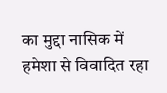का मुद्दा नासिक में हमेशा से विवादित रहा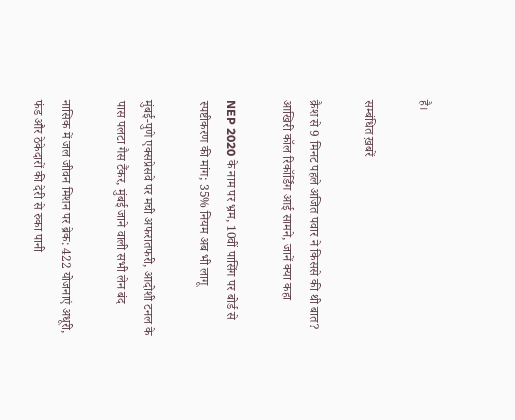है।

सम्बंधित ख़बरें

क्रैश से 9 मिनट पहले अजित पवार ने किससे की थी बात? आखिरी कॉल रिकॉर्डिंग आई सामने, जानें क्या कहा

NEP 2020 के नाम पर भ्रम, 10वीं पासिंग पर बोर्ड से स्पष्टीकरण की मांग; 35% नियम अब भी लागू

मुंबई-पुणे एक्सप्रेसवे पर मची अफरातफरी, आदोशी टनल के पास पलटा गैस टैंकर, मुंबई जाने वाली सभी लेन बंद

नासिक में जल जीवन मिशन पर ब्रेक: 422 योजनाएं अधूरी, फंड और ठेकेदारों की देरी से रुका पानी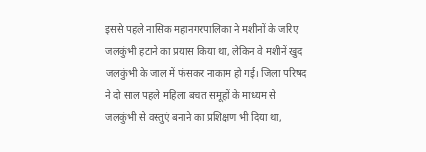इससे पहले नासिक महानगरपालिका ने मशीनों के जरिए जलकुंभी हटाने का प्रयास किया था, लेकिन वे मशीनें खुद जलकुंभी के जाल में फंसकर नाकाम हो गई। जिला परिषद ने दो साल पहले महिला बचत समूहों के माध्यम से जलकुंभी से वस्तुएं बनाने का प्रशिक्षण भी दिया था,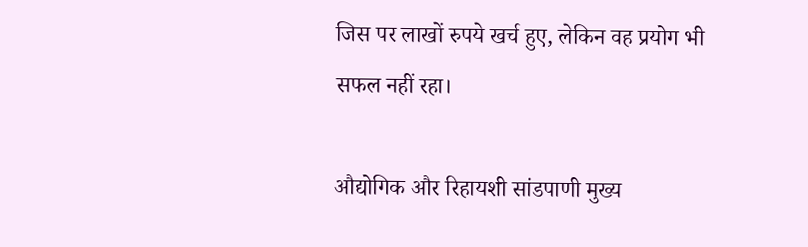जिस पर लाखों रुपये खर्च हुए, लेकिन वह प्रयोग भी सफल नहीं रहा।

औद्योगिक और रिहायशी सांडपाणी मुख्य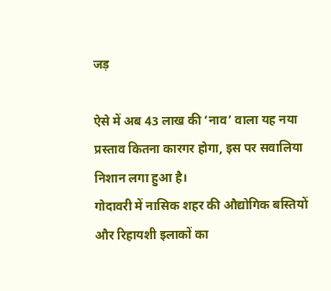जड़

ऐसे में अब 43 लाख की ‘नाव’ वाला यह नया प्रस्ताव कितना कारगर होगा, इस पर सवालिया निशान लगा हुआ है।
गोदावरी में नासिक शहर की औद्योगिक बस्तियों और रिहायशी इलाकों का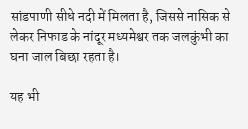सांडपाणी सीधे नदी में मिलता है, जिससे नासिक से लेकर निफाड के नांदूर मध्यमेश्वर तक जलकुंभी का घना जाल बिछा रहता है।

यह भी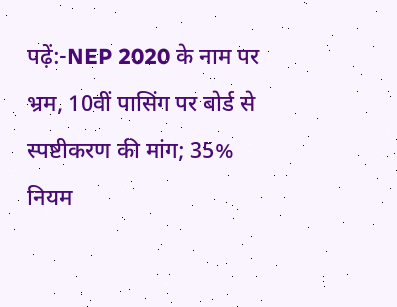पढ़ें:-NEP 2020 के नाम पर भ्रम, 10वीं पासिंग पर बोर्ड से स्पष्टीकरण की मांग; 35% नियम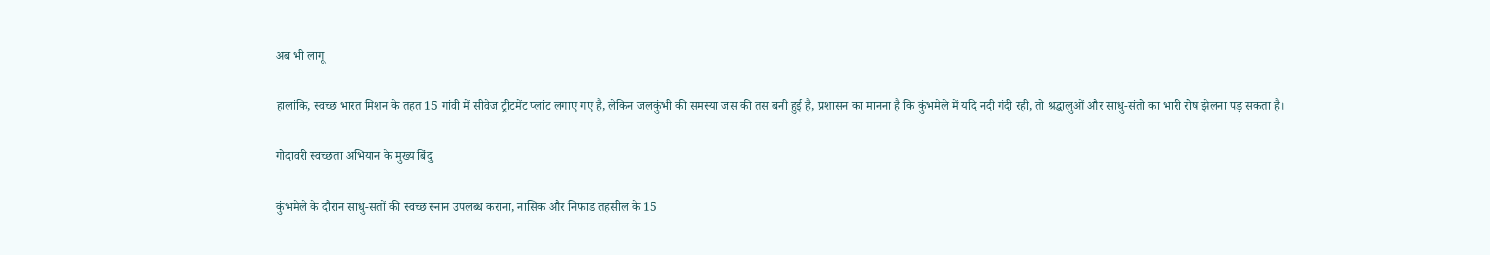अब भी लागू

हालांकि, स्वच्छ भारत मिशन के तहत 15 गांवी में सीवेज ट्रीटमेंट प्लांट लगाए गए है, लेकिन जलकुंभी की समस्या जस की तस बनी हुई है, प्रशासन का मानना है कि कुंभमेले में यदि नदी गंदी रही, तो श्रद्धालुओं और साधु-संतो का भारी रोष झेलना पड़ सकता है।

गोदावरी स्वच्छता अभियान के मुख्य बिंदु

कुंभमेले के दौरान साधु-सतों की स्वच्छ स्नान उपलब्ध कराना, नासिक और निफाड तहसील के 15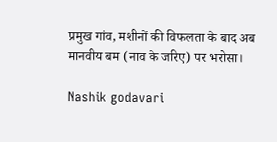प्रमुख गांव, मशीनों की विफलता के बाद अब मानवीय बम (नाव के जरिए) पर भरोसा।

Nashik godavari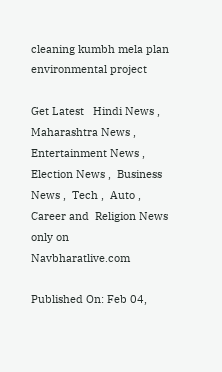cleaning kumbh mela plan environmental project

Get Latest   Hindi News ,  Maharashtra News ,  Entertainment News ,  Election News ,  Business News ,  Tech ,  Auto ,  Career and  Religion News  only on Navbharatlive.com

Published On: Feb 04,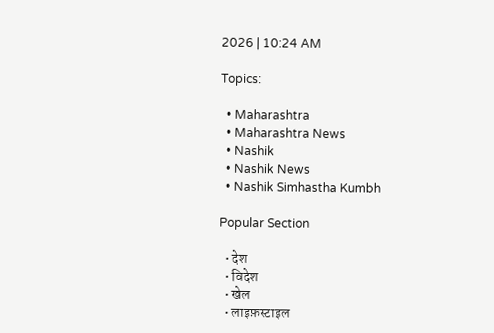2026 | 10:24 AM

Topics:

  • Maharashtra
  • Maharashtra News
  • Nashik
  • Nashik News
  • Nashik Simhastha Kumbh

Popular Section

  • देश
  • विदेश
  • खेल
  • लाइफ़स्टाइल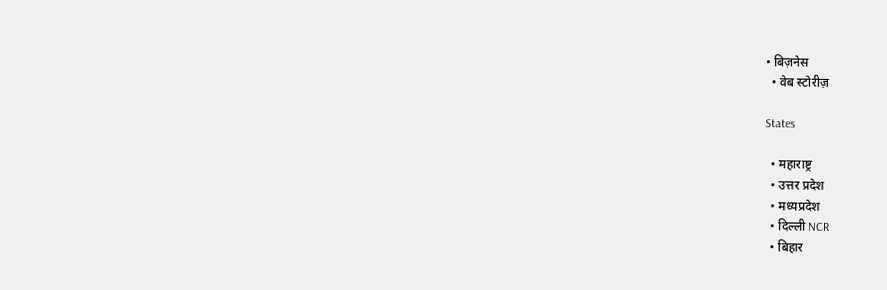• बिज़नेस
  • वेब स्टोरीज़

States

  • महाराष्ट्र
  • उत्तर प्रदेश
  • मध्यप्रदेश
  • दिल्ली NCR
  • बिहार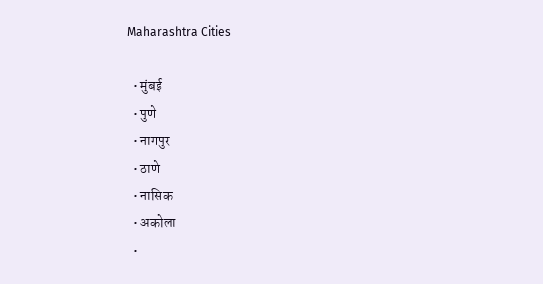Maharashtra Cities

  • मुंबई
  • पुणे
  • नागपुर
  • ठाणे
  • नासिक
  • अकोला
  •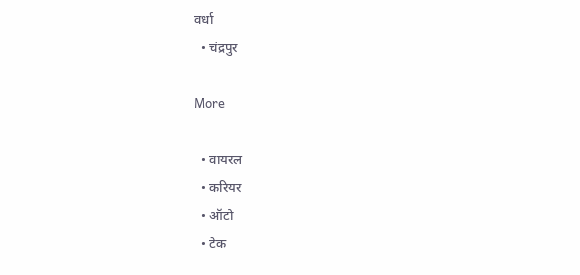वर्धा
  • चंद्रपुर

More

  • वायरल
  • करियर
  • ऑटो
  • टेक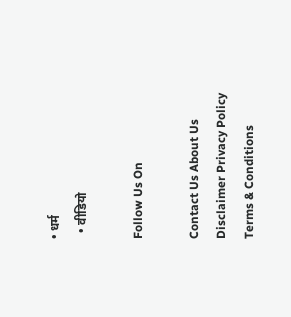• धर्म
  • वीडियो

Follow Us On

Contact Us About Us Disclaimer Privacy Policy Terms & Conditions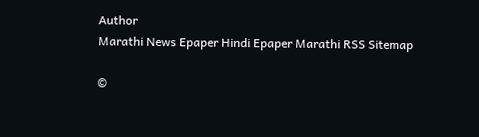Author
Marathi News Epaper Hindi Epaper Marathi RSS Sitemap

©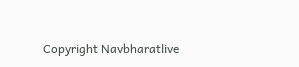Copyright Navbharatlive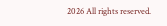2026 All rights reserved.